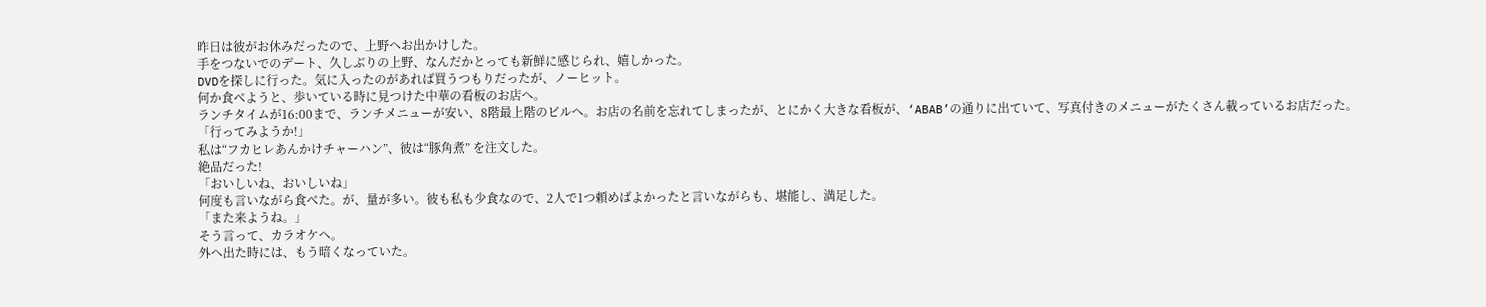昨日は彼がお休みだったので、上野へお出かけした。
手をつないでのデート、久しぶりの上野、なんだかとっても新鮮に感じられ、嬉しかった。
DVDを探しに行った。気に入ったのがあれば買うつもりだったが、ノーヒット。
何か食べようと、歩いている時に見つけた中華の看板のお店へ。
ランチタイムが16:00まで、ランチメニューが安い、8階最上階のビルへ。お店の名前を忘れてしまったが、とにかく大きな看板が、‘ABAB’の通りに出ていて、写真付きのメニューがたくさん載っているお店だった。
「行ってみようか!」
私は“フカヒレあんかけチャーハン”、彼は“豚角煮” を注文した。
絶品だった!
「おいしいね、おいしいね」
何度も言いながら食べた。が、量が多い。彼も私も少食なので、2人で1つ頼めばよかったと言いながらも、堪能し、満足した。
「また来ようね。」
そう言って、カラオケへ。
外へ出た時には、もう暗くなっていた。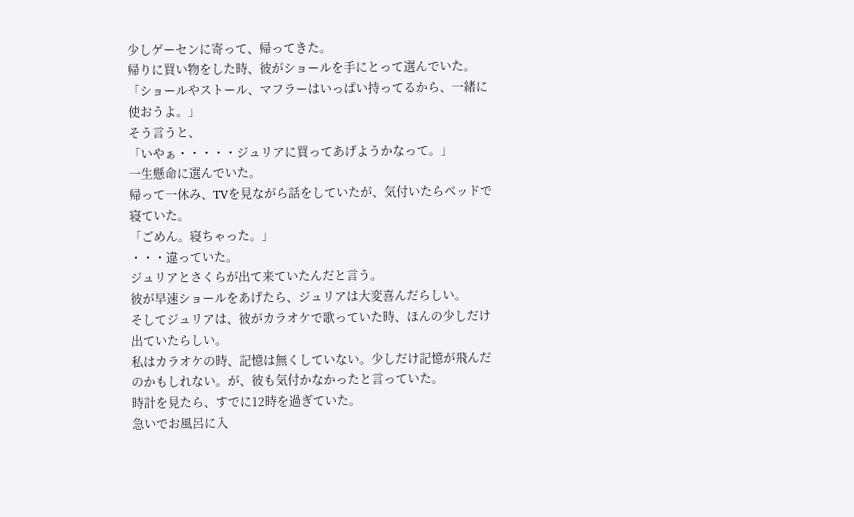少しゲーセンに寄って、帰ってきた。
帰りに買い物をした時、彼がショールを手にとって選んでいた。
「ショールやストール、マフラーはいっぱい持ってるから、一緒に使おうよ。」
そう言うと、
「いやぁ・・・・・ジュリアに買ってあげようかなって。」
一生懸命に選んでいた。
帰って一休み、TVを見ながら話をしていたが、気付いたらベッドで寝ていた。
「ごめん。寝ちゃった。」
・・・違っていた。
ジュリアとさくらが出て来ていたんだと言う。
彼が早速ショールをあげたら、ジュリアは大変喜んだらしい。
そしてジュリアは、彼がカラオケで歌っていた時、ほんの少しだけ出ていたらしい。
私はカラオケの時、記憶は無くしていない。少しだけ記憶が飛んだのかもしれない。が、彼も気付かなかったと言っていた。
時計を見たら、すでに12時を過ぎていた。
急いでお風呂に入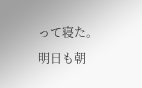って寝た。
明日も朝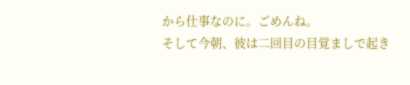から仕事なのに。ごめんね。
そして今朝、彼は二回目の目覚ましで起き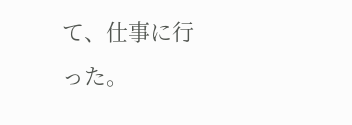て、仕事に行った。